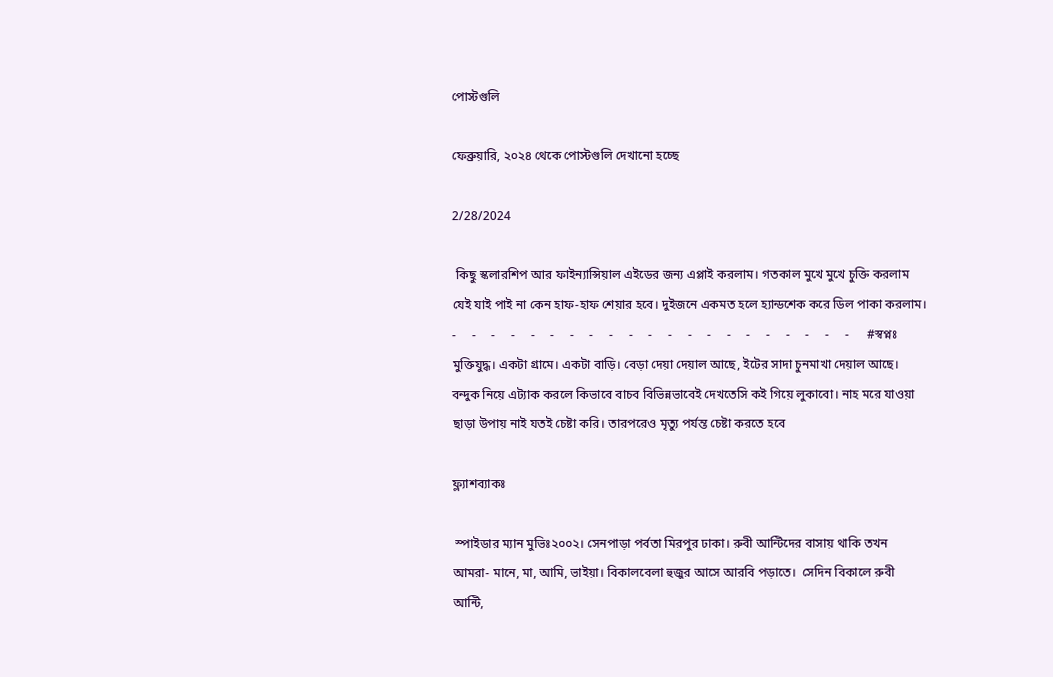পোস্টগুলি

ফেব্রুয়ারি, ২০২৪ থেকে পোস্টগুলি দেখানো হচ্ছে

2/28/2024

 কিছু স্কলারশিপ আর ফাইন্যান্সিয়াল এইডের জন্য এপ্লাই করলাম। গতকাল মুখে মুখে চুক্তি করলাম যেই যাই পাই না কেন হাফ-হাফ শেয়ার হবে। দুইজনে একমত হলে হ্যান্ডশেক করে ডিল পাকা করলাম।             -     -     -     -     -     -     -     -     -     -     -     -     -     -     -     -     -     -     -     -     -      #স্বপ্নঃ  মুক্তিযুদ্ধ। একটা গ্রামে। একটা বাড়ি। বেড়া দেয়া দেয়াল আছে, ইটের সাদা চুনমাখা দেয়াল আছে। বন্দুক নিয়ে এট্যাক করলে কিভাবে বাচব বিভিন্নভাবেই দেখতেসি কই গিয়ে লুকাবো। নাহ মরে যাওয়া ছাড়া উপায় নাই যতই চেষ্টা করি। তারপরেও মৃত্যু পর্যন্ত চেষ্টা করতে হবে

ফ্ল্যাশব্যাকঃ

 স্পাইডার ম্যান মুভিঃ২০০২। সেনপাড়া পর্বতা মিরপুর ঢাকা। রুবী আন্টিদের বাসায় থাকি তখন আমরা- মানে, মা, আমি, ভাইয়া। বিকালবেলা হুজুর আসে আরবি পড়াতে।  সেদিন বিকালে রুবী আন্টি,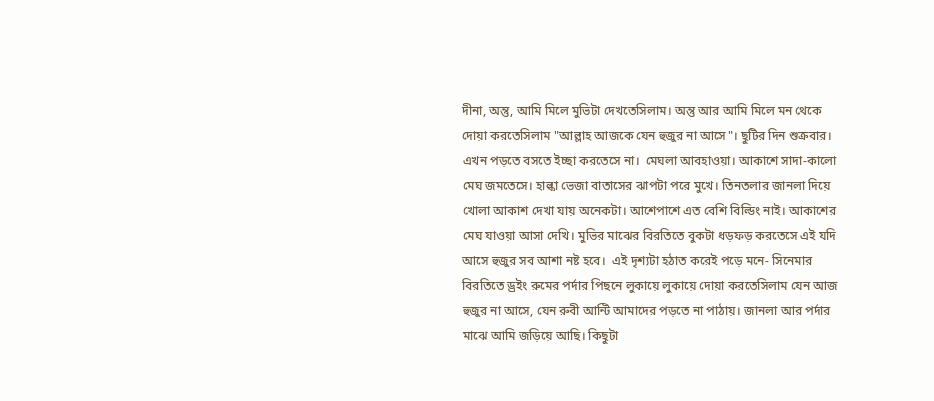দীনা, অন্তু, আমি মিলে মুভিটা দেখতেসিলাম। অন্তু আর আমি মিলে মন থেকে দোয়া করতেসিলাম "আল্লাহ আজকে যেন হুজুর না আসে"। ছুটির দিন শুক্রবার। এখন পড়তে বসতে ইচ্ছা করতেসে না।  মেঘলা আবহাওয়া। আকাশে সাদা-কালো মেঘ জমতেসে। হাল্কা ভেজা বাতাসের ঝাপটা পরে মুখে। তিনতলার জানলা দিয়ে খোলা আকাশ দেখা যায় অনেকটা। আশেপাশে এত বেশি বিল্ডিং নাই। আকাশের মেঘ যাওয়া আসা দেখি। মুভির মাঝের বিরতিতে বুকটা ধড়ফড় করতেসে এই যদি আসে হুজুর সব আশা নষ্ট হবে।  এই দৃশ্যটা হঠাত করেই পড়ে মনে- সিনেমার বিরতিতে ড্রইং রুমের পর্দার পিছনে লুকায়ে লুকায়ে দোয়া করতেসিলাম যেন আজ হুজুর না আসে, যেন রুবী আন্টি আমাদের পড়তে না পাঠায়। জানলা আর পর্দার মাঝে আমি জড়িয়ে আছি। কিছুটা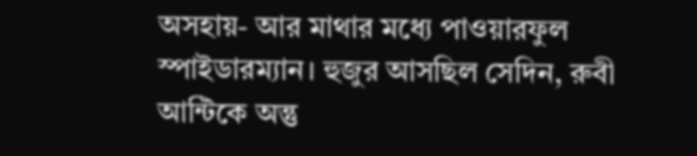অসহায়- আর মাথার মধ্যে পাওয়ারফুল স্পাইডারম্যান। হুজুর আসছিল সেদিন, রুবী আন্টিকে অন্তু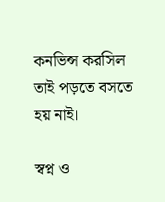কনভিন্স করসিল তাই পড়তে বসতে হয় নাই।

স্বপ্ন ও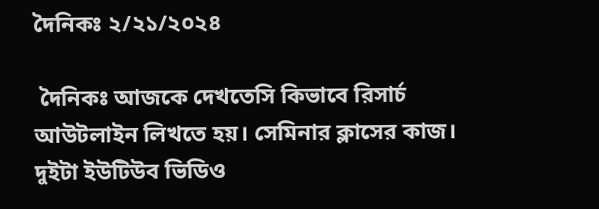দৈনিকঃ ২/২১/২০২৪

 দৈনিকঃ আজকে দেখতেসি কিভাবে রিসার্চ আউটলাইন লিখতে হয়। সেমিনার ক্লাসের কাজ। দুইটা ইউটিউব ভিডিও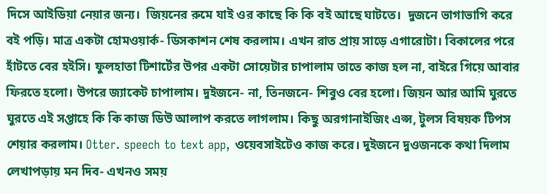দিসে আইডিয়া নেয়ার জন্য।  জিয়নের রুমে যাই ওর কাছে কি কি বই আছে ঘাটতে।  দুজনে ভাগাভাগি করে বই পড়ি। মাত্র একটা হোমওয়ার্ক- ডিসকাশন শেষ করলাম। এখন রাত প্রায় সাড়ে এগারোটা। বিকালের পরে হাঁটতে বের হইসি। ফুলহাতা টিশার্টের উপর একটা সোয়েটার চাপালাম তাতে কাজ হল না, বাইরে গিয়ে আবার ফিরতে হলো। উপরে জ্যাকেট চাপালাম। দুইজনে- না, তিনজনে- শিবুও বের হলো। জিয়ন আর আমি ঘুরতে ঘুরতে এই সপ্তাহে কি কি কাজ ডিউ আলাপ করতে লাগলাম। কিছু অরগানাইজিং এপ্স, টুলস বিষয়ক টিপস শেয়ার করলাম। Otter. speech to text app, ওয়েবসাইটেও কাজ করে। দুইজনে দুওজনকে কথা দিলাম লেখাপড়ায় মন দিব- এখনও সময়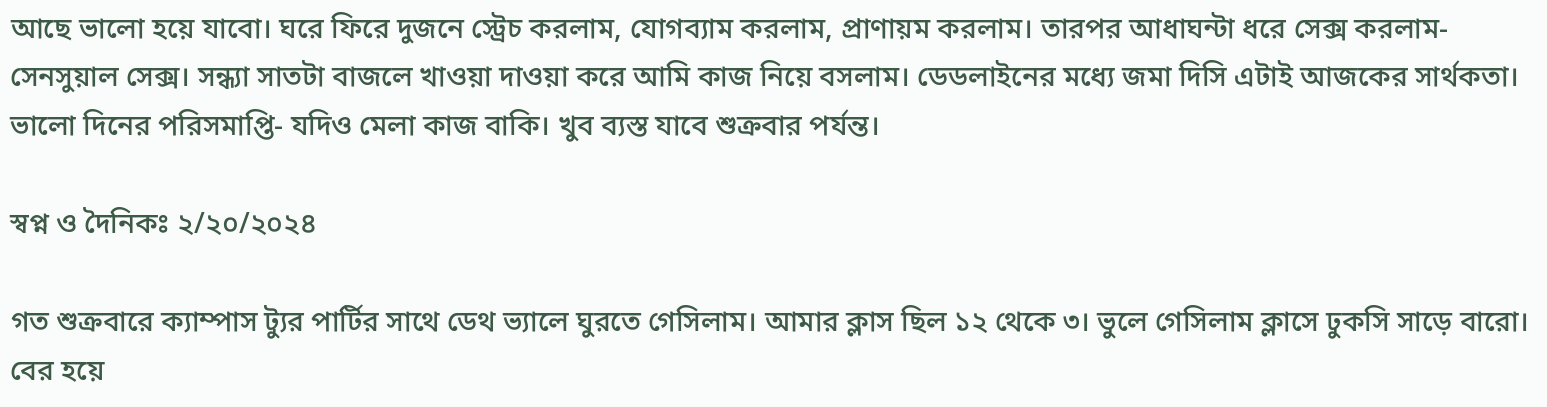আছে ভালো হয়ে যাবো। ঘরে ফিরে দুজনে স্ট্রেচ করলাম, যোগব্যাম করলাম, প্রাণায়ম করলাম। তারপর আধাঘন্টা ধরে সেক্স করলাম-সেনসুয়াল সেক্স। সন্ধ্যা সাতটা বাজলে খাওয়া দাওয়া করে আমি কাজ নিয়ে বসলাম। ডেডলাইনের মধ্যে জমা দিসি এটাই আজকের সার্থকতা।  ভালো দিনের পরিসমাপ্তি- যদিও মেলা কাজ বাকি। খুব ব্যস্ত যাবে শুক্রবার পর্যন্ত।

স্বপ্ন ও দৈনিকঃ ২/২০/২০২৪

গত শুক্রবারে ক্যাম্পাস ট্যুর পার্টির সাথে ডেথ ভ্যালে ঘুরতে গেসিলাম। আমার ক্লাস ছিল ১২ থেকে ৩। ভুলে গেসিলাম ক্লাসে ঢুকসি সাড়ে বারো। বের হয়ে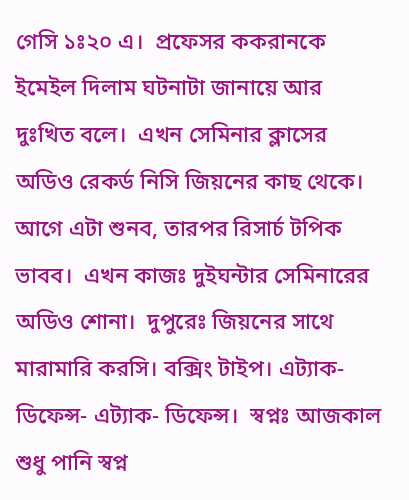গেসি ১ঃ২০ এ।  প্রফেসর ককরানকে ইমেইল দিলাম ঘটনাটা জানায়ে আর দুঃখিত বলে।  এখন সেমিনার ক্লাসের অডিও রেকর্ড নিসি জিয়নের কাছ থেকে। আগে এটা শুনব, তারপর রিসার্চ টপিক ভাবব।  এখন কাজঃ দুইঘন্টার সেমিনারের অডিও শোনা।  দুপুরেঃ জিয়নের সাথে মারামারি করসি। বক্সিং টাইপ। এট্যাক- ডিফেন্স- এট্যাক- ডিফেন্স।  স্বপ্নঃ আজকাল শুধু পানি স্বপ্ন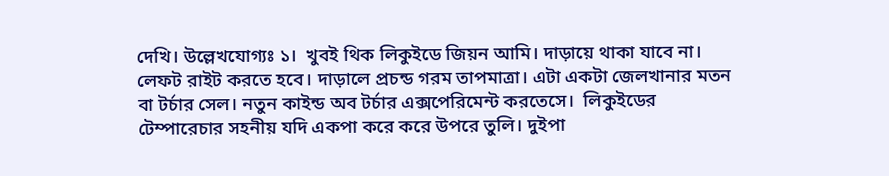দেখি। উল্লেখযোগ্যঃ ১।  খুবই থিক লিকুইডে জিয়ন আমি। দাড়ায়ে থাকা যাবে না। লেফট রাইট করতে হবে। দাড়ালে প্রচন্ড গরম তাপমাত্রা। এটা একটা জেলখানার মতন বা টর্চার সেল। নতুন কাইন্ড অব টর্চার এক্সপেরিমেন্ট করতেসে।  লিকুইডের টেম্পারেচার সহনীয় যদি একপা করে করে উপরে তুলি। দুইপা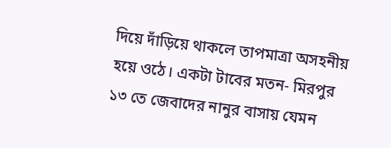দিয়ে দাঁড়িয়ে থাকলে তাপমাত্রা অসহনীয় হয়ে ওঠে। একটা টাবের মতন- মিরপুর ১৩ তে জেবাদের নানুর বাসায় যেমন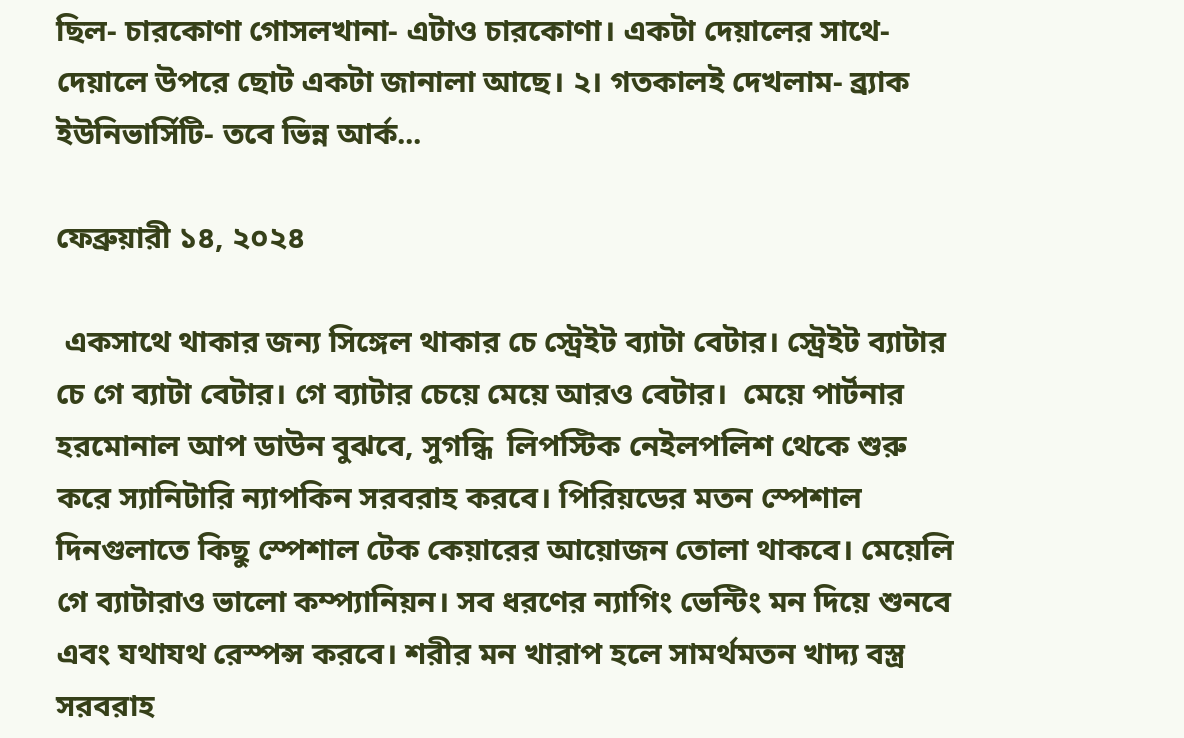ছিল- চারকোণা গোসলখানা- এটাও চারকোণা। একটা দেয়ালের সাথে- দেয়ালে উপরে ছোট একটা জানালা আছে। ২। গতকালই দেখলাম- ব্র্যাক ইউনিভার্সিটি- তবে ভিন্ন আর্ক...

ফেব্রুয়ারী ১৪, ২০২৪

 একসাথে থাকার জন্য সিঙ্গেল থাকার চে স্ট্রেইট ব্যাটা বেটার। স্ট্রেইট ব্যাটার চে গে ব্যাটা বেটার। গে ব্যাটার চেয়ে মেয়ে আরও বেটার।  মেয়ে পার্টনার হরমোনাল আপ ডাউন বুঝবে, সুগন্ধি  লিপস্টিক নেইলপলিশ থেকে শুরু করে স্যানিটারি ন্যাপকিন সরবরাহ করবে। পিরিয়ডের মতন স্পেশাল দিনগুলাতে কিছু স্পেশাল টেক কেয়ারের আয়োজন তোলা থাকবে। মেয়েলি গে ব্যাটারাও ভালো কম্প্যানিয়ন। সব ধরণের ন্যাগিং ভেন্টিং মন দিয়ে শুনবে এবং যথাযথ রেস্পন্স করবে। শরীর মন খারাপ হলে সামর্থমতন খাদ্য বস্ত্র সরবরাহ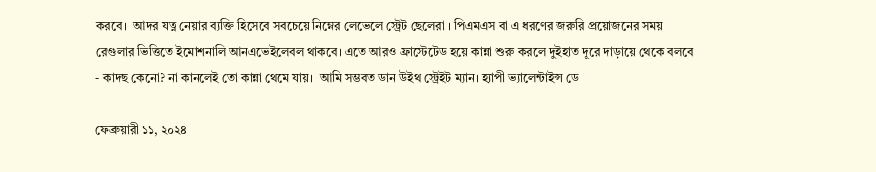করবে।  আদর যত্ন নেয়ার ব্যক্তি হিসেবে সবচেয়ে নিম্নের লেভেলে স্ট্রেট ছেলেরা । পিএমএস বা এ ধরণের জরুরি প্রয়োজনের সময় রেগুলার ভিত্তিতে ইমোশনালি আনএভেইলেবল থাকবে। এতে আরও ফ্রাস্টেটেড হয়ে কান্না শুরু করলে দুইহাত দূরে দাড়ায়ে থেকে বলবে - কাদছ কেনো? না কানলেই তো কান্না থেমে যায়।  আমি সম্ভবত ডান উইথ স্ট্রেইট ম্যান। হ্যাপী ভ্যালেন্টাইন্স ডে

ফেব্রুয়ারী ১১, ২০২৪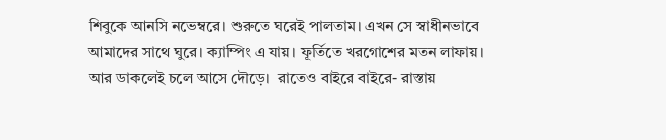শিবুকে আনসি নভেম্বরে। শুরুতে ঘরেই পালতাম। এখন সে স্বাধীনভাবে আমাদের সাথে ঘুরে। ক্যাম্পিং এ যায়। ফূর্তিতে খরগোশের মতন লাফায়। আর ডাকলেই চলে আসে দৌড়ে।  রাতেও বাইরে বাইরে- রাস্তায়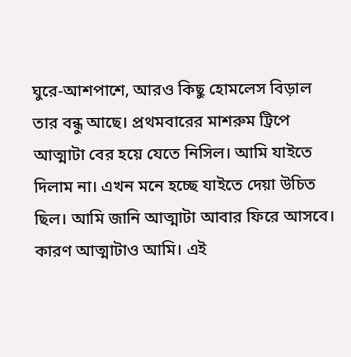ঘুরে-আশপাশে, আরও কিছু হোমলেস বিড়াল তার বন্ধু আছে। প্রথমবারের মাশরুম ট্রিপে আত্মাটা বের হয়ে যেতে নিসিল। আমি যাইতে দিলাম না। এখন মনে হচ্ছে যাইতে দেয়া উচিত ছিল। আমি জানি আত্মাটা আবার ফিরে আসবে। কারণ আত্মাটাও আমি। এই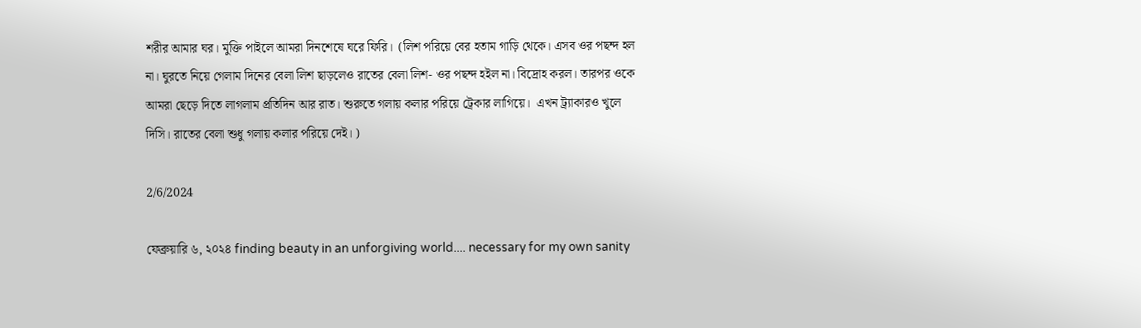শরীর আমার ঘর। মুক্তি পাইলে আমরা দিনশেষে ঘরে ফিরি।  (লিশ পরিয়ে বের হতাম গাড়ি থেকে। এসব ওর পছন্দ হল না। ঘুরতে নিয়ে গেলাম দিনের বেলা লিশ ছাড়লেও রাতের বেলা লিশ- ওর পছন্দ হইল না। বিদ্রোহ করল। তারপর ওকে আমরা ছেড়ে দিতে লাগলাম প্রতিদিন আর রাত। শুরুতে গলায় কলার পরিয়ে ট্রেকার লাগিয়ে।  এখন ট্র্যাকারও খুলে দিসি। রাতের বেলা শুধু গলায় কলার পরিয়ে দেই। )

2/6/2024

ফেব্রুয়ারি ৬, ২০২৪ finding beauty in an unforgiving world.... necessary for my own sanity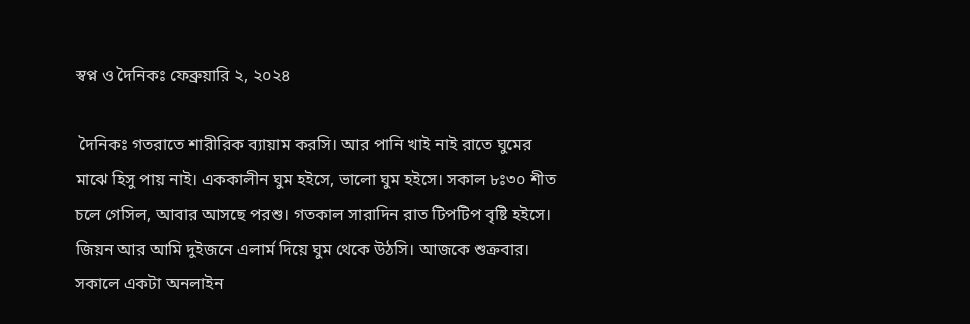স্বপ্ন ও দৈনিকঃ ফেব্রুয়ারি ২, ২০২৪

 দৈনিকঃ গতরাতে শারীরিক ব্যায়াম করসি। আর পানি খাই নাই রাতে ঘুমের মাঝে হিসু পায় নাই। এককালীন ঘুম হইসে, ভালো ঘুম হইসে। সকাল ৮ঃ৩০ শীত চলে গেসিল, আবার আসছে পরশু। গতকাল সারাদিন রাত টিপটিপ বৃষ্টি হইসে। জিয়ন আর আমি দুইজনে এলার্ম দিয়ে ঘুম থেকে উঠসি। আজকে শুক্রবার। সকালে একটা অনলাইন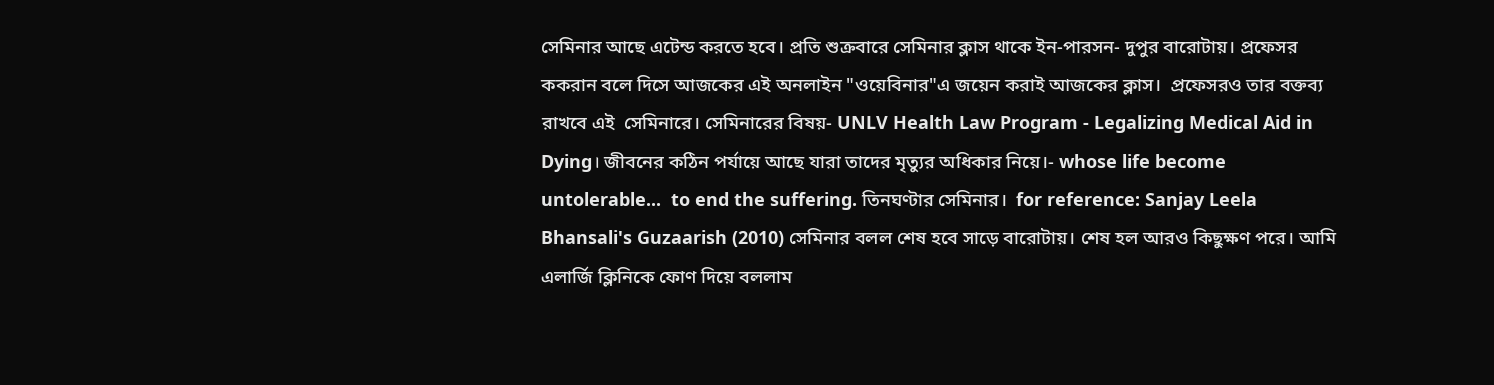সেমিনার আছে এটেন্ড করতে হবে। প্রতি শুক্রবারে সেমিনার ক্লাস থাকে ইন-পারসন- দুপুর বারোটায়। প্রফেসর ককরান বলে দিসে আজকের এই অনলাইন "ওয়েবিনার"এ জয়েন করাই আজকের ক্লাস।  প্রফেসরও তার বক্তব্য রাখবে এই  সেমিনারে। সেমিনারের বিষয়- UNLV Health Law Program - Legalizing Medical Aid in Dying। জীবনের কঠিন পর্যায়ে আছে যারা তাদের মৃত্যুর অধিকার নিয়ে।- whose life become untolerable...  to end the suffering. তিনঘণ্টার সেমিনার।  for reference: Sanjay Leela Bhansali's Guzaarish (2010) সেমিনার বলল শেষ হবে সাড়ে বারোটায়। শেষ হল আরও কিছুক্ষণ পরে। আমি এলার্জি ক্লিনিকে ফোণ দিয়ে বললাম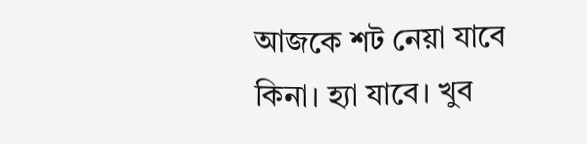আজকে শট নেয়া যাবে কিনা। হ্যা যাবে। খুব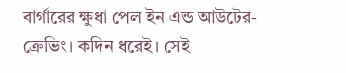বার্গারের ক্ষুধা পেল ইন এন্ড আউটের- ক্রেভিং। কদিন ধরেই। সেই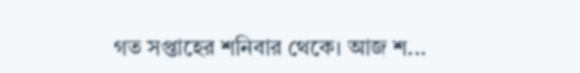গত সপ্তাহের শনিবার থেকে। আজ শ...